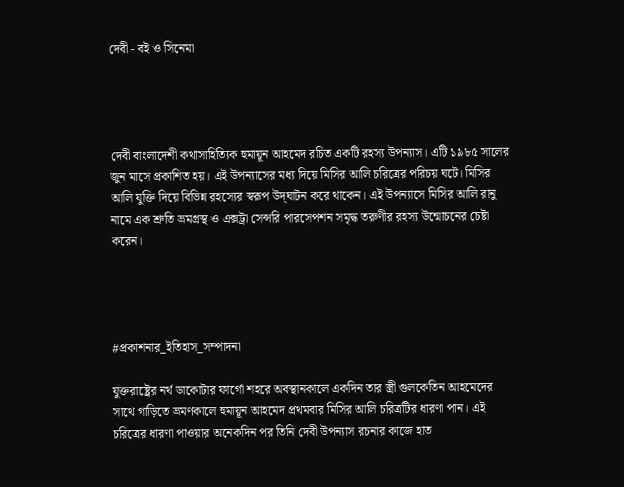দেবী - বই ও সিনেমা




দেবী বাংলাদেশী কথাসাহিত্যিক হুমায়ূন আহমেদ রচিত একটি রহস্য উপন্যাস। এটি ১৯৮৫ সালের জুন মাসে প্রকাশিত হয়। এই উপন্যাসের মধ্য দিয়ে মিসির আলি চরিত্রের পরিচয় ঘটে। মিসির আলি যুক্তি দিয়ে বিভিন্ন রহস্যের স্বরূপ উদ্‌ঘাটন করে থাকেন। এই উপন্যাসে মিসির আলি রানু নামে এক শ্রুতি ভ্রমগ্রস্থ ও এক্সট্রা সেন্সরি পারসেপশন সমৃদ্ধ তরুণীর রহস্য উন্মোচনের চেষ্টা করেন।




#প্রকাশনার_ইতিহাস_সম্পাদনা

যুক্তরাষ্ট্রের নর্থ ডাকোটার ফার্গো শহরে অবস্থানকালে একদিন তার স্ত্রী গুলকেতিন আহমেদের সাথে গাড়িতে ভ্রমণকালে হুমায়ূন আহমেদ প্রথমবার মিসির আলি চরিত্রটির ধারণা পান। এই চরিত্রের ধারণা পাওয়ার অনেকদিন পর তিনি দেবী উপন্যাস রচনার কাজে হাত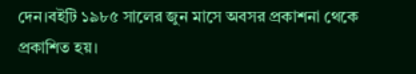দেন।বইটি ১৯৮৫ সালের জুন মাসে অবসর প্রকাশনা থেকে প্রকাশিত হয়।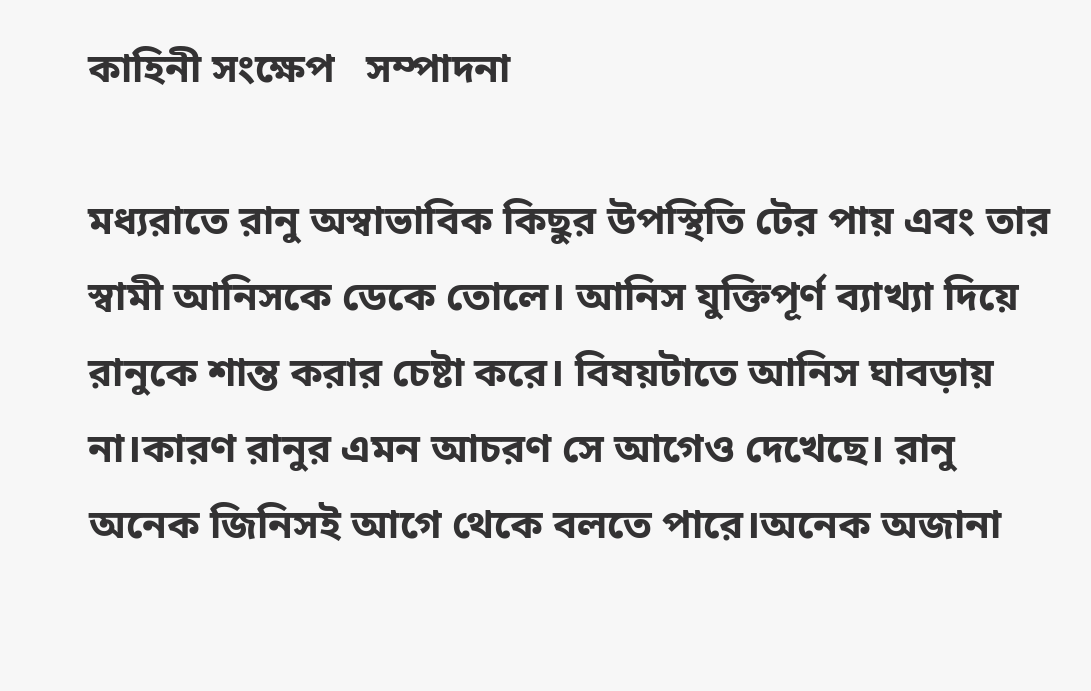কাহিনী সংক্ষেপ   সম্পাদনা

মধ্যরাতে রানু অস্বাভাবিক কিছুর উপস্থিতি টের পায় এবং তার স্বামী আনিসকে ডেকে তোলে। আনিস যুক্তিপূর্ণ ব্যাখ্যা দিয়ে রানুকে শান্ত করার চেষ্টা করে। বিষয়টাতে আনিস ঘাবড়ায় না।কারণ রানুর এমন আচরণ সে আগেও দেখেছে। রানু অনেক জিনিসই আগে থেকে বলতে পারে।অনেক অজানা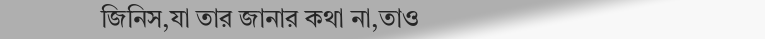জিনিস,যা তার জানার কথা না,তাও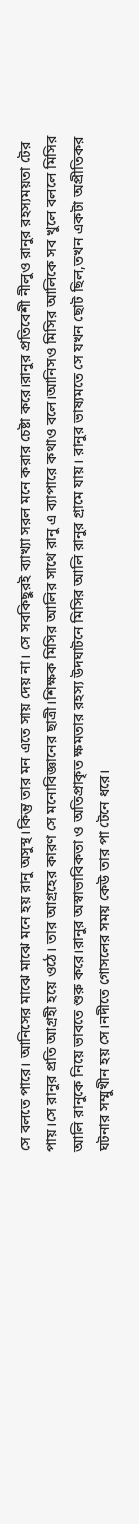সে বলতে পারে। আনিসের মাঝে মাঝে মনে হয় রানু অসুস্থ।কিন্তু তার মন এতে সায় দেয় না। সে সবকিছুরই ব্যাখ্যা সরল মনে করার চেষ্টা করে।রানুর প্রতিবেশী নীলুও রানুর রহস্যময়তা টের পায়।সে রানুর প্রতি আগ্রহী হয়ে ওঠে। তার আগ্রহের কারণ সে মনোবিজ্ঞানের ছাত্রী।শিক্ষক মিসির আলির সাথে রানু এ ব্যাপারে কথাও বলে।আনিসও মিসির আলিকে সব খুলে বললে মিসির আলি রানুকে নিয়ে ভাবতে শুরু করে।রানুর অস্বাভাবিকতা ও অতিপ্রাকৃত ক্ষমতার রহস্য উদঘাটনে মিসির আলি রানুর গ্রামে যায়। রানুর ভাষ্যমতে সে যখন ছোট ছিল,তখন একটা অপ্রীতিকর ঘটনার সম্মুখীন হয় সে।নদীতে গোসলের সময় কেউ তার পা টেনে ধরে।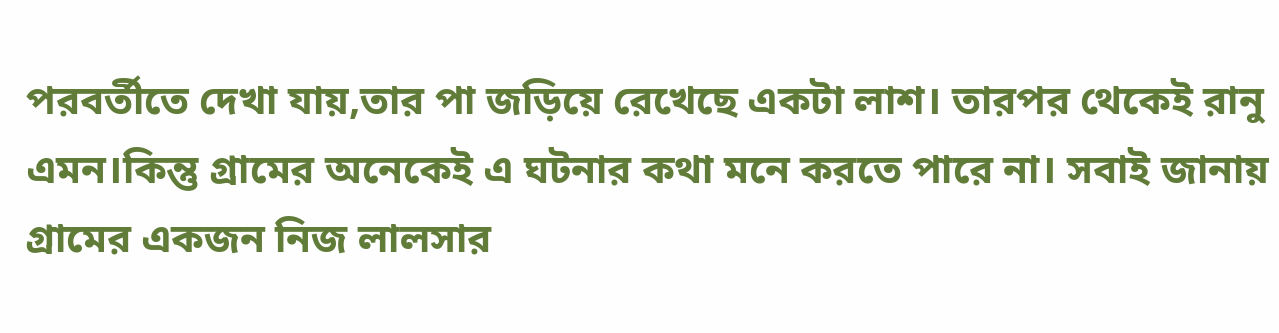পরবর্তীতে দেখা যায়,তার পা জড়িয়ে রেখেছে একটা লাশ। তারপর থেকেই রানু এমন।কিন্তু গ্রামের অনেকেই এ ঘটনার কথা মনে করতে পারে না। সবাই জানায় গ্রামের একজন নিজ লালসার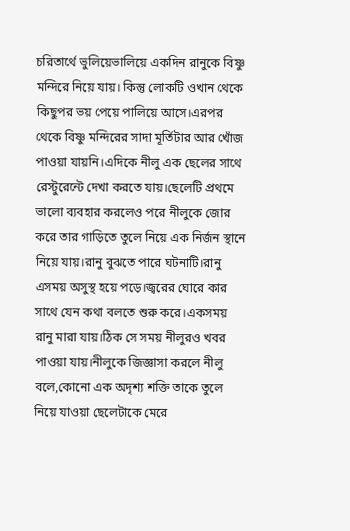চরিতার্থে ভুলিয়েভালিয়ে একদিন রানুকে বিষ্ণু মন্দিরে নিয়ে যায়। কিন্তু লোকটি ওখান থেকে কিছুপর ভয় পেয়ে পালিয়ে আসে।এরপর থেকে বিষ্ণু মন্দিরের সাদা মূর্তিটার আর খোঁজ পাওয়া যায়নি।এদিকে নীলু এক ছেলের সাথে রেস্টুরেন্টে দেখা করতে যায়।ছেলেটি প্রথমে ভালো ব্যবহার করলেও পরে নীলুকে জোর করে তার গাড়িতে তুলে নিয়ে এক নির্জন স্থানে নিয়ে যায়।রানু বুঝতে পারে ঘটনাটি।রানু এসময় অসুস্থ হয়ে পড়ে।জ্বরের ঘোরে কার সাথে যেন কথা বলতে শুরু করে।একসময় রানু মারা যায়।ঠিক সে সময় নীলুরও খবর পাওয়া যায়।নীলুকে জিজ্ঞাসা করলে নীলু বলে,কোনো এক অদৃশ্য শক্তি তাকে তুলে নিয়ে যাওয়া ছেলেটাকে মেরে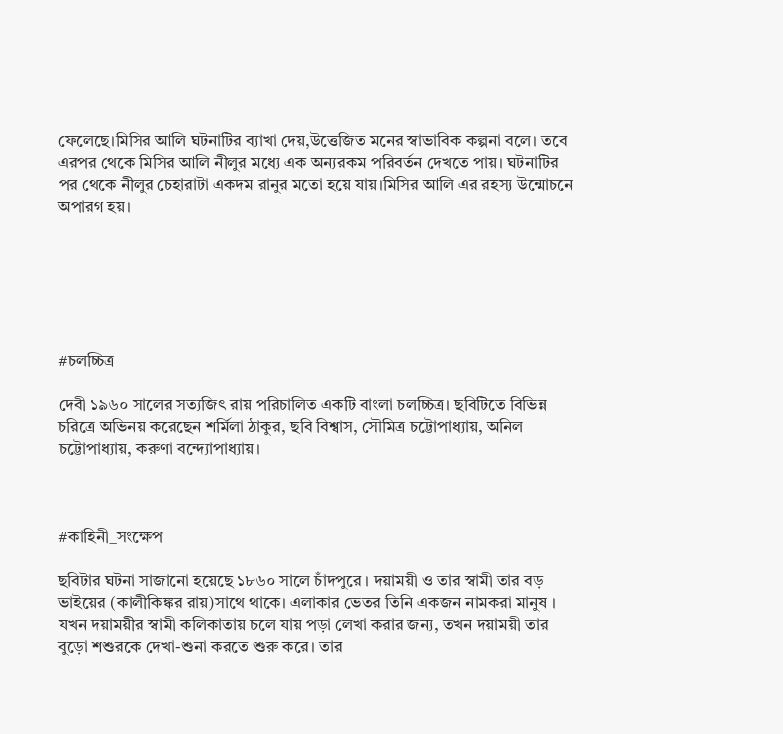ফেলেছে।মিসির আলি ঘটনাটির ব্যাখা দেয়,উত্তেজিত মনের স্বাভাবিক কল্পনা বলে। তবে এরপর থেকে মিসির আলি নীলুর মধ্যে এক অন্যরকম পরিবর্তন দেখতে পায়। ঘটনাটির পর থেকে নীলুর চেহারাটা একদম রানুর মতো হয়ে যায়।মিসির আলি এর রহস্য উন্মোচনে অপারগ হয়।






#চলচ্চিত্র

দেবী ১৯৬০ সালের সত্যজিৎ রায় পরিচালিত একটি বাংলা চলচ্চিত্র। ছবিটিতে বিভিন্ন চরিত্রে অভিনয় করেছেন শর্মিলা ঠাকুর, ছবি বিশ্বাস, সৌমিত্র চট্টোপাধ্যায়, অনিল চট্টোপাধ্যায়, করুণা বন্দ্যোপাধ্যায়।



#কাহিনী_সংক্ষেপ

ছবিটার ঘটনা সাজানো হয়েছে ১৮৬০ সালে চাঁদপুরে । দয়াময়ী ও তার স্বামী তার বড় ভাইয়ের (কালীকিঙ্কর রায়)সাথে থাকে। এলাকার ভেতর তিনি একজন নামকরা মানুষ । যখন দয়াময়ীর স্বামী কলিকাতায় চলে যায় পড়া লেখা করার জন্য, তখন দয়াময়ী তার বুড়ো শশুরকে দেখা-শুনা করতে শুরু করে। তার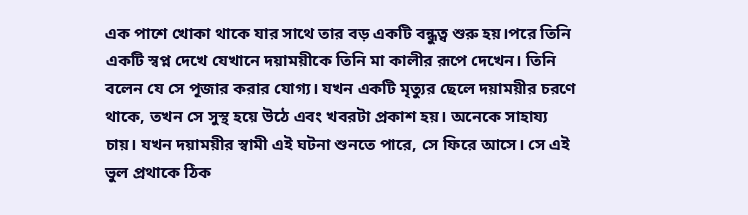এক পাশে খোকা থাকে যার সাথে তার বড় একটি বন্ধুত্ব শুরু হয়।পরে তিনি একটি স্বপ্ন দেখে যেখানে দয়াময়ীকে তিনি মা কালীর রূপে দেখেন। তিনি বলেন যে সে পূজার করার যোগ্য। যখন একটি মৃত্যুর ছেলে দয়াময়ীর চরণে থাকে, তখন সে সুস্থ হয়ে উঠে এবং খবরটা প্রকাশ হয়। অনেকে সাহায্য চায়। যখন দয়াময়ীর স্বামী এই ঘটনা শুনতে পারে, সে ফিরে আসে। সে এই ভুল প্রথাকে ঠিক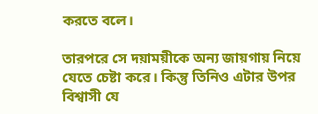করতে বলে।

তারপরে সে দয়াময়ীকে অন্য জায়গায় নিয়ে যেতে চেষ্টা করে। কিন্তু তিনিও এটার উপর বিশ্বাসী যে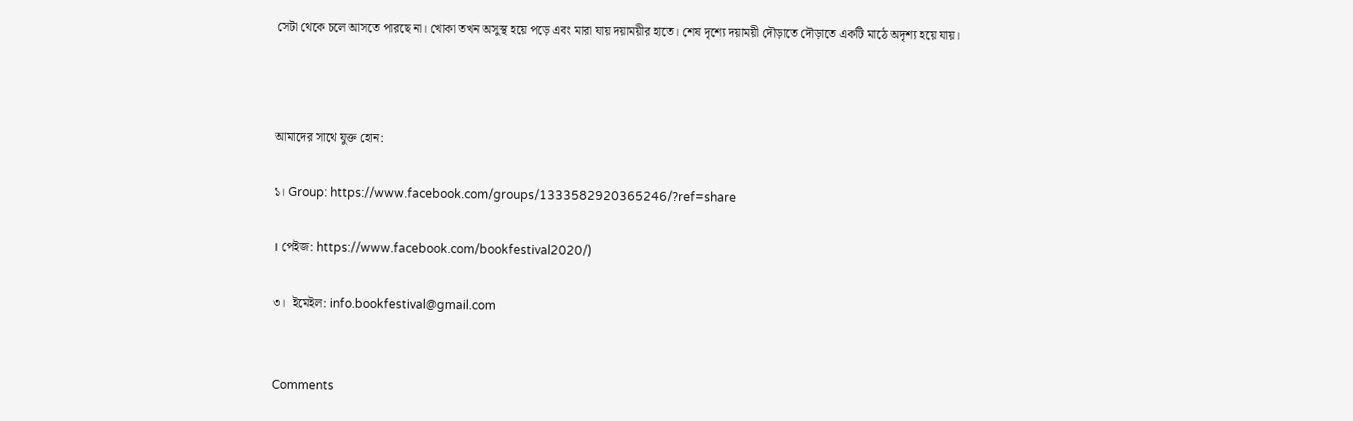সেটা থেকে চলে আসতে পারছে না। খোকা তখন অসুস্থ হয়ে পড়ে এবং মারা যায় দয়াময়ীর হাতে। শেষ দৃশ্যে দয়াময়ী দৌড়াতে দৌড়াতে একটি মাঠে অদৃশ্য হয়ে যায়।



আমাদের সাথে যুক্ত হোন:

১। Group: https://www.facebook.com/groups/1333582920365246/?ref=share

। পেইজ: https://www.facebook.com/bookfestival2020/)

৩।  ইমেইল: info.bookfestival@gmail.com


Comments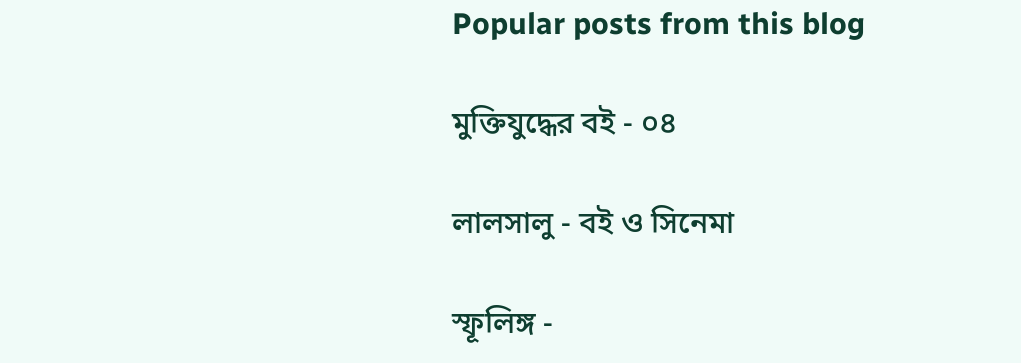Popular posts from this blog

মুক্তিযুদ্ধের বই - ০৪

লালসালু - বই ও সিনেমা

স্ফূলিঙ্গ -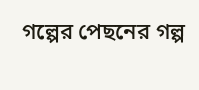গল্পের পেছনের গল্প